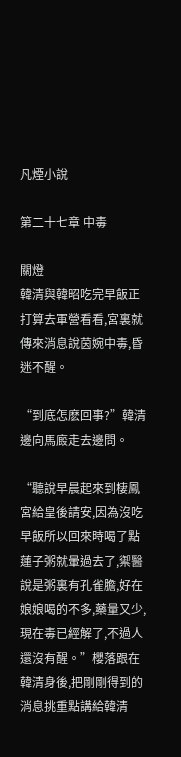凡煙小說

第二十七章 中毒

關燈
韓清與韓昭吃完早飯正打算去軍營看看,宮裏就傳來消息說茵婉中毒,昏迷不醒。

“到底怎麽回事?”韓清邊向馬廄走去邊問。

“聽說早晨起來到棲鳳宮給皇後請安,因為沒吃早飯所以回來時喝了點蓮子粥就暈過去了,禦醫說是粥裏有孔雀膽,好在娘娘喝的不多,藥量又少,現在毒已經解了,不過人還沒有醒。”櫻落跟在韓清身後,把剛剛得到的消息挑重點講給韓清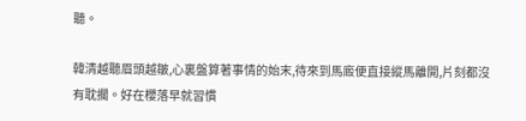聽。

韓清越聽眉頭越皺,心裏盤算著事情的始末,待來到馬廄便直接縱馬離開,片刻都沒有耽擱。好在櫻落早就習慣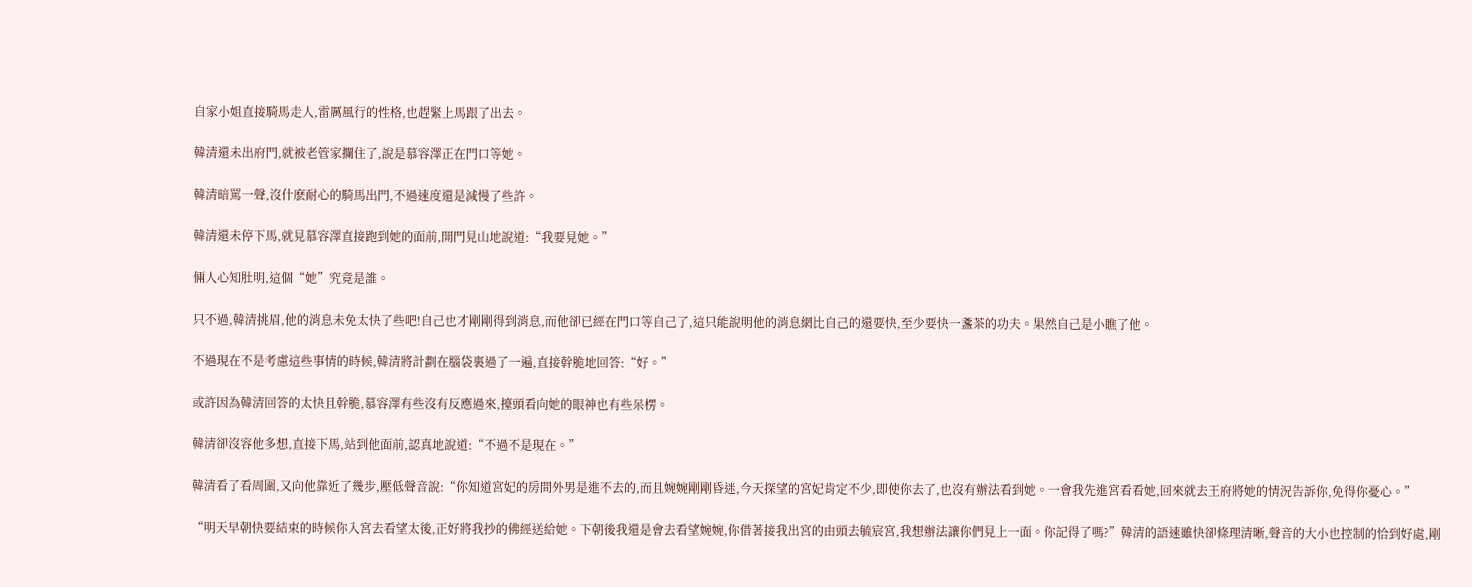自家小姐直接騎馬走人,雷厲風行的性格,也趕緊上馬跟了出去。

韓清還未出府門,就被老管家攔住了,說是慕容澤正在門口等她。

韓清暗罵一聲,沒什麽耐心的騎馬出門,不過速度還是減慢了些許。

韓清還未停下馬,就見慕容澤直接跑到她的面前,開門見山地說道:“我要見她。”

倆人心知肚明,這個“她”究竟是誰。

只不過,韓清挑眉,他的消息未免太快了些吧!自己也才剛剛得到消息,而他卻已經在門口等自己了,這只能說明他的消息網比自己的還要快,至少要快一盞茶的功夫。果然自己是小瞧了他。

不過現在不是考慮這些事情的時候,韓清將計劃在腦袋裏過了一遍,直接幹脆地回答:“好。”

或許因為韓清回答的太快且幹脆,慕容澤有些沒有反應過來,擡頭看向她的眼神也有些呆楞。

韓清卻沒容他多想,直接下馬,站到他面前,認真地說道:“不過不是現在。”

韓清看了看周圍,又向他靠近了幾步,壓低聲音說:“你知道宮妃的房間外男是進不去的,而且婉婉剛剛昏迷,今天探望的宮妃肯定不少,即使你去了,也沒有辦法看到她。一會我先進宮看看她,回來就去王府將她的情況告訴你,免得你憂心。”

“明天早朝快要結束的時候你入宮去看望太後,正好將我抄的佛經送給她。下朝後我還是會去看望婉婉,你借著接我出宮的由頭去毓宸宮,我想辦法讓你們見上一面。你記得了嗎?”韓清的語速雖快卻條理清晰,聲音的大小也控制的恰到好處,剛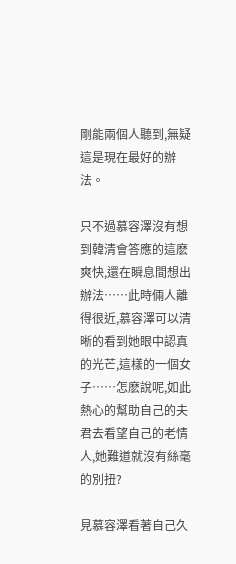剛能兩個人聽到,無疑這是現在最好的辦法。

只不過慕容澤沒有想到韓清會答應的這麽爽快,還在瞬息間想出辦法……此時倆人離得很近,慕容澤可以清晰的看到她眼中認真的光芒,這樣的一個女子……怎麽說呢,如此熱心的幫助自己的夫君去看望自己的老情人,她難道就沒有絲毫的別扭?

見慕容澤看著自己久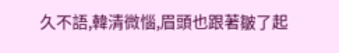久不語,韓清微惱,眉頭也跟著皺了起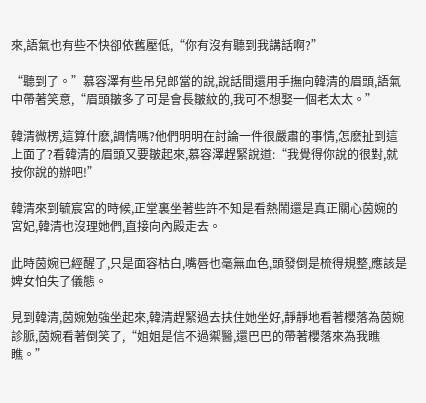來,語氣也有些不快卻依舊壓低,“你有沒有聽到我講話啊?”

“聽到了。”慕容澤有些吊兒郎當的說,說話間還用手撫向韓清的眉頭,語氣中帶著笑意,“眉頭皺多了可是會長皺紋的,我可不想娶一個老太太。”

韓清微楞,這算什麽,調情嗎?他們明明在討論一件很嚴肅的事情,怎麽扯到這上面了?看韓清的眉頭又要皺起來,慕容澤趕緊說道:“我覺得你說的很對,就按你說的辦吧!”

韓清來到毓宸宮的時候,正堂裏坐著些許不知是看熱鬧還是真正關心茵婉的宮妃,韓清也沒理她們,直接向內殿走去。

此時茵婉已經醒了,只是面容枯白,嘴唇也毫無血色,頭發倒是梳得規整,應該是婢女怕失了儀態。

見到韓清,茵婉勉強坐起來,韓清趕緊過去扶住她坐好,靜靜地看著櫻落為茵婉診脈,茵婉看著倒笑了,“姐姐是信不過禦醫,還巴巴的帶著櫻落來為我瞧瞧。”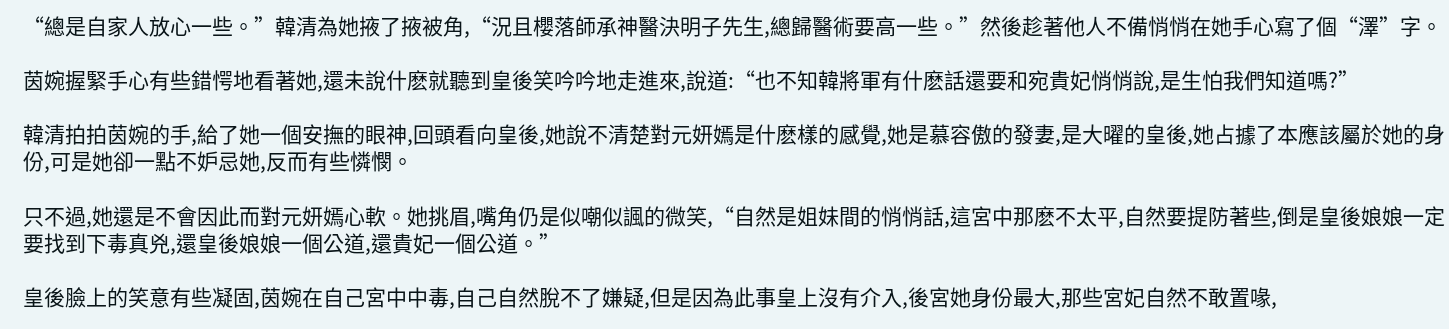“總是自家人放心一些。”韓清為她掖了掖被角,“況且櫻落師承神醫決明子先生,總歸醫術要高一些。”然後趁著他人不備悄悄在她手心寫了個“澤”字。

茵婉握緊手心有些錯愕地看著她,還未說什麽就聽到皇後笑吟吟地走進來,說道:“也不知韓將軍有什麽話還要和宛貴妃悄悄說,是生怕我們知道嗎?”

韓清拍拍茵婉的手,給了她一個安撫的眼神,回頭看向皇後,她說不清楚對元妍嫣是什麽樣的感覺,她是慕容傲的發妻,是大曜的皇後,她占據了本應該屬於她的身份,可是她卻一點不妒忌她,反而有些憐憫。

只不過,她還是不會因此而對元妍嫣心軟。她挑眉,嘴角仍是似嘲似諷的微笑,“自然是姐妹間的悄悄話,這宮中那麽不太平,自然要提防著些,倒是皇後娘娘一定要找到下毒真兇,還皇後娘娘一個公道,還貴妃一個公道。”

皇後臉上的笑意有些凝固,茵婉在自己宮中中毒,自己自然脫不了嫌疑,但是因為此事皇上沒有介入,後宮她身份最大,那些宮妃自然不敢置喙,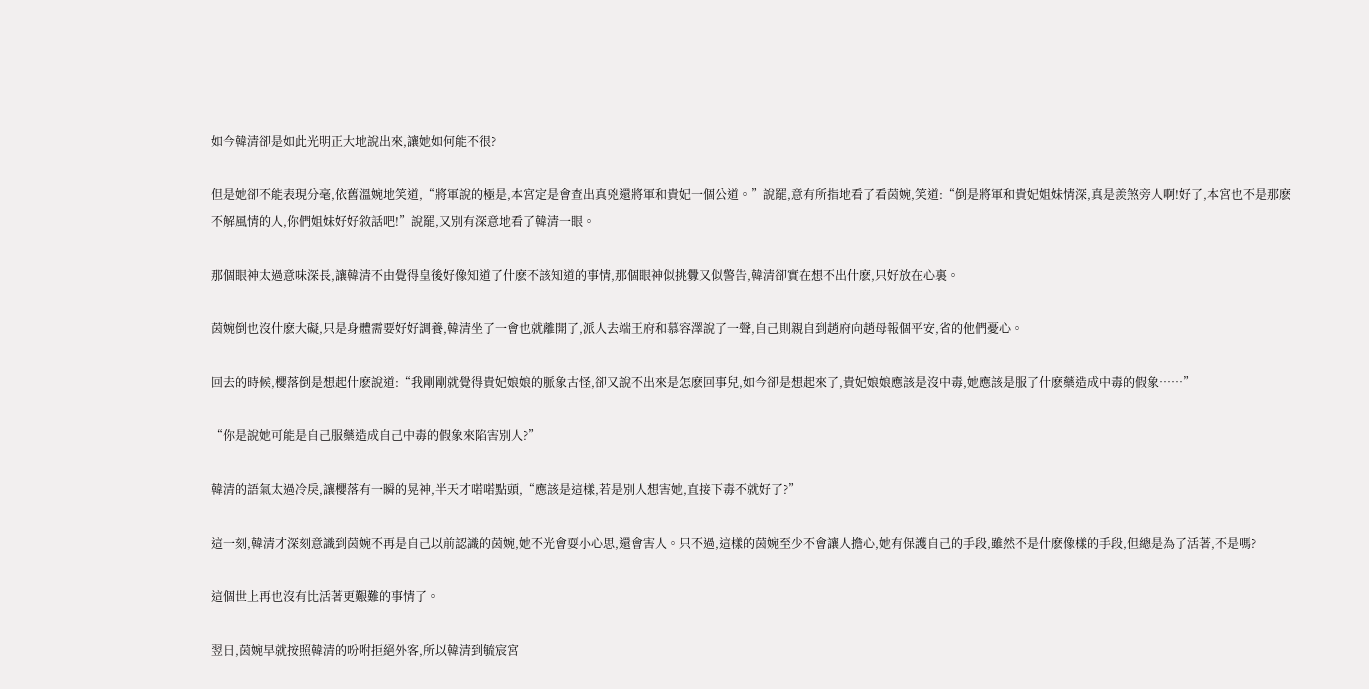如今韓清卻是如此光明正大地說出來,讓她如何能不很?

但是她卻不能表現分毫,依舊溫婉地笑道,“將軍說的極是,本宮定是會查出真兇還將軍和貴妃一個公道。”說罷,意有所指地看了看茵婉,笑道:“倒是將軍和貴妃姐妹情深,真是羨煞旁人啊!好了,本宮也不是那麽不解風情的人,你們姐妹好好敘話吧!”說罷,又別有深意地看了韓清一眼。

那個眼神太過意味深長,讓韓清不由覺得皇後好像知道了什麽不該知道的事情,那個眼神似挑釁又似警告,韓清卻實在想不出什麽,只好放在心裏。

茵婉倒也沒什麽大礙,只是身體需要好好調養,韓清坐了一會也就離開了,派人去端王府和慕容澤說了一聲,自己則親自到趙府向趙母報個平安,省的他們憂心。

回去的時候,櫻落倒是想起什麽說道:“我剛剛就覺得貴妃娘娘的脈象古怪,卻又說不出來是怎麽回事兒,如今卻是想起來了,貴妃娘娘應該是沒中毒,她應該是服了什麽藥造成中毒的假象……”

“你是說她可能是自己服藥造成自己中毒的假象來陷害別人?”

韓清的語氣太過冷戾,讓櫻落有一瞬的晃神,半天才喏喏點頭,“應該是這樣,若是別人想害她,直接下毒不就好了?”

這一刻,韓清才深刻意識到茵婉不再是自己以前認識的茵婉,她不光會耍小心思,還會害人。只不過,這樣的茵婉至少不會讓人擔心,她有保護自己的手段,雖然不是什麽像樣的手段,但總是為了活著,不是嗎?

這個世上再也沒有比活著更艱難的事情了。

翌日,茵婉早就按照韓清的吩咐拒絕外客,所以韓清到毓宸宮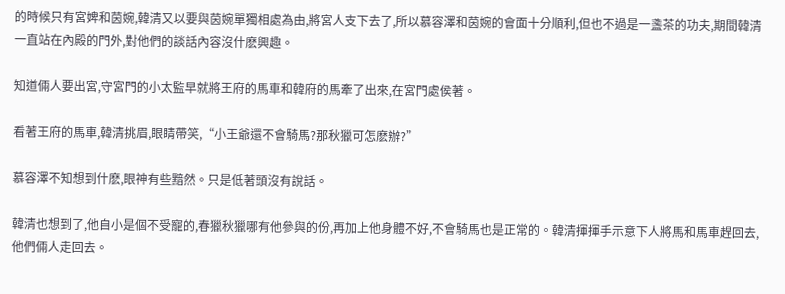的時候只有宮婢和茵婉,韓清又以要與茵婉單獨相處為由,將宮人支下去了,所以慕容澤和茵婉的會面十分順利,但也不過是一盞茶的功夫,期間韓清一直站在內殿的門外,對他們的談話內容沒什麽興趣。

知道倆人要出宮,守宮門的小太監早就將王府的馬車和韓府的馬牽了出來,在宮門處侯著。

看著王府的馬車,韓清挑眉,眼睛帶笑,“小王爺還不會騎馬?那秋獵可怎麽辦?”

慕容澤不知想到什麽,眼神有些黯然。只是低著頭沒有說話。

韓清也想到了,他自小是個不受寵的,春獵秋獵哪有他參與的份,再加上他身體不好,不會騎馬也是正常的。韓清揮揮手示意下人將馬和馬車趕回去,他們倆人走回去。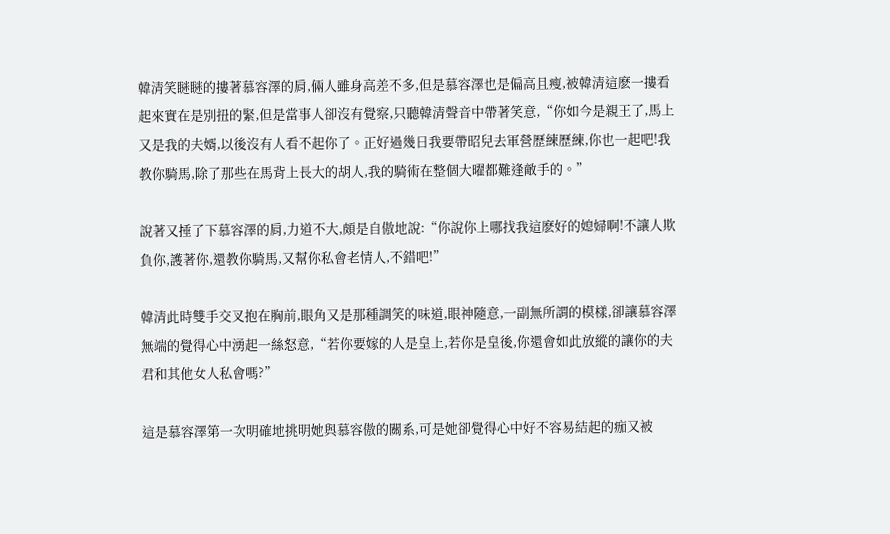韓清笑瞇瞇的摟著慕容澤的肩,倆人雖身高差不多,但是慕容澤也是偏高且瘦,被韓清這麽一摟看起來實在是別扭的緊,但是當事人卻沒有覺察,只聽韓清聲音中帶著笑意,“你如今是親王了,馬上又是我的夫婿,以後沒有人看不起你了。正好過幾日我要帶昭兒去軍營歷練歷練,你也一起吧!我教你騎馬,除了那些在馬背上長大的胡人,我的騎術在整個大曜都難逢敵手的。”

說著又捶了下慕容澤的肩,力道不大,頗是自傲地說:“你說你上哪找我這麽好的媳婦啊!不讓人欺負你,護著你,還教你騎馬,又幫你私會老情人,不錯吧!”

韓清此時雙手交叉抱在胸前,眼角又是那種調笑的味道,眼神隨意,一副無所謂的模樣,卻讓慕容澤無端的覺得心中湧起一絲怒意,“若你要嫁的人是皇上,若你是皇後,你還會如此放縱的讓你的夫君和其他女人私會嗎?”

這是慕容澤第一次明確地挑明她與慕容傲的關系,可是她卻覺得心中好不容易結起的痂又被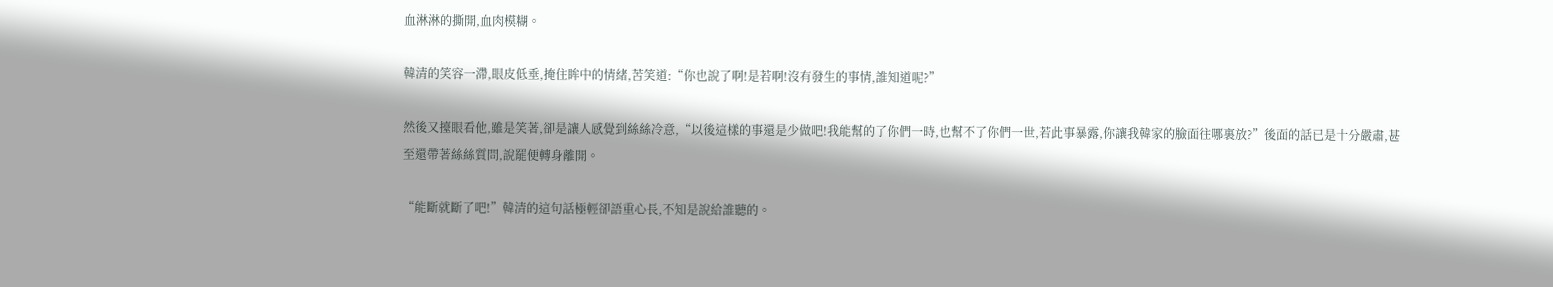血淋淋的撕開,血肉模糊。

韓清的笑容一滯,眼皮低垂,掩住眸中的情緒,苦笑道:“你也說了啊!是若啊!沒有發生的事情,誰知道呢?”

然後又擡眼看他,雖是笑著,卻是讓人感覺到絲絲冷意,“以後這樣的事還是少做吧!我能幫的了你們一時,也幫不了你們一世,若此事暴露,你讓我韓家的臉面往哪裏放?”後面的話已是十分嚴肅,甚至還帶著絲絲質問,說罷便轉身離開。

“能斷就斷了吧!”韓清的這句話極輕卻語重心長,不知是說給誰聽的。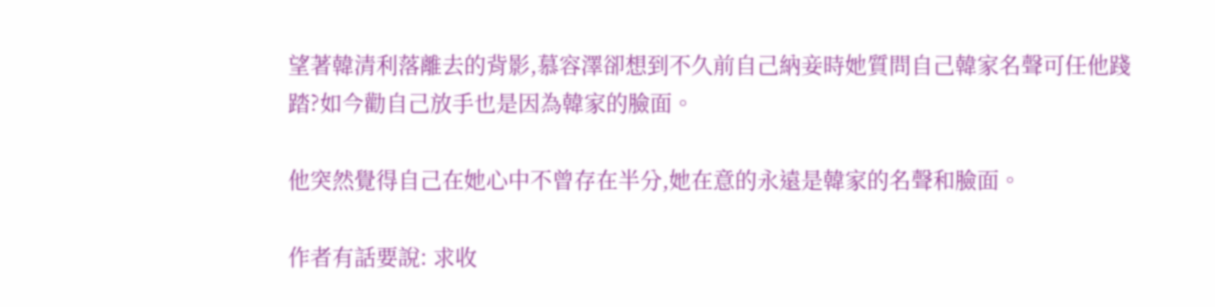望著韓清利落離去的背影,慕容澤卻想到不久前自己納妾時她質問自己韓家名聲可任他踐踏?如今勸自己放手也是因為韓家的臉面。

他突然覺得自己在她心中不曾存在半分,她在意的永遠是韓家的名聲和臉面。

作者有話要說: 求收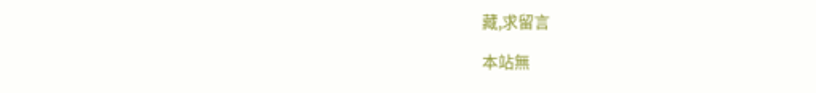藏,求留言

本站無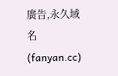廣告,永久域名(fanyan.cc)